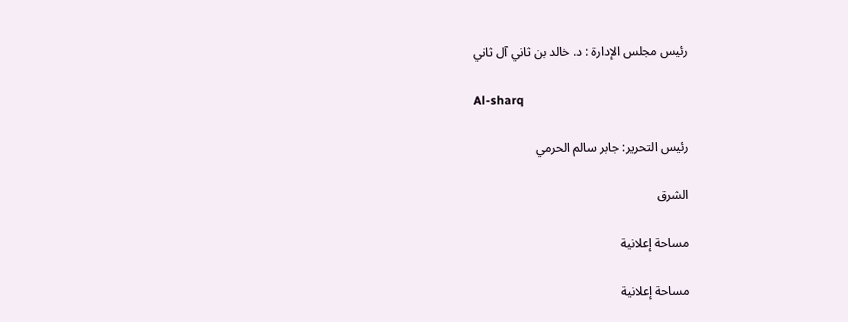رئيس مجلس الإدارة : د. خالد بن ثاني آل ثاني

Al-sharq

رئيس التحرير: جابر سالم الحرمي

الشرق

مساحة إعلانية

مساحة إعلانية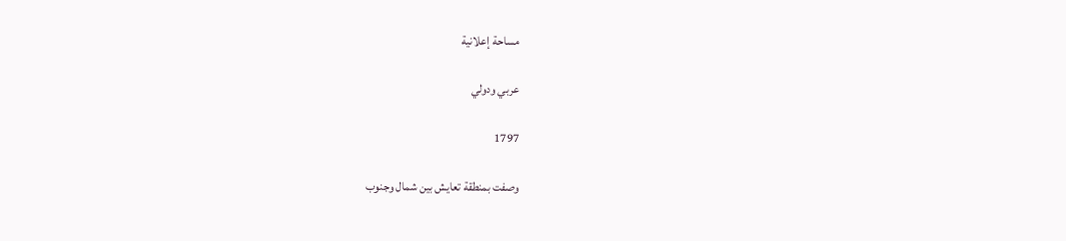مساحة إعلانية

عربي ودولي

1797

وصفت بمنطقة تعايش بين شمال وجنوب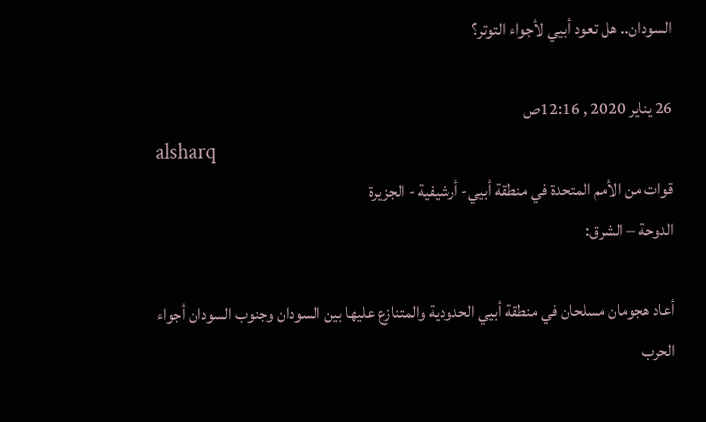السودان.. هل تعود أبيي لأجواء التوتر؟

26 يناير 2020 , 12:16ص
alsharq
قوات من الأمم المتحدة في منطقة أبيي- أرشيفية - الجزيرة
الدوحة – الشرق:

أعاد هجومان مسلحان في منطقة أبيي الحدودية والمتنازع عليها بين السودان وجنوب السودان أجواء الحرب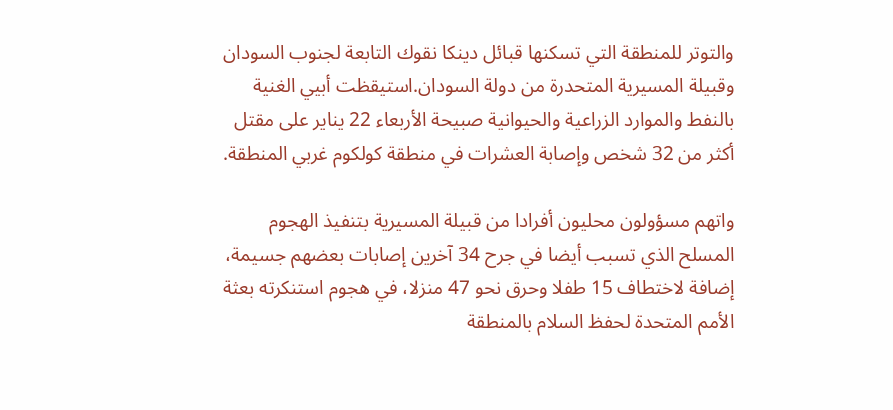والتوتر للمنطقة التي تسكنها قبائل دينكا نقوك التابعة لجنوب السودان وقبيلة المسيرية المتحدرة من دولة السودان.استيقظت أبيي الغنية بالنفط والموارد الزراعية والحيوانية صبيحة الأربعاء 22 يناير على مقتل أكثر من 32 شخص وإصابة العشرات في منطقة كولكوم غربي المنطقة.

واتهم مسؤولون محليون أفرادا من قبيلة المسيرية بتنفيذ الهجوم المسلح الذي تسبب أيضا في جرح 34 آخرين إصابات بعضهم جسيمة، إضافة لاختطاف 15 طفلا وحرق نحو 47 منزلا، في هجوم استنكرته بعثة الأمم المتحدة لحفظ السلام بالمنطقة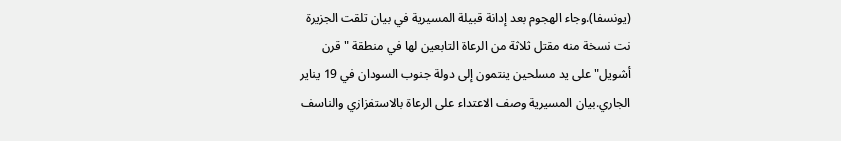(يونسفا).وجاء الهجوم بعد إدانة قبيلة المسيرية في بيان تلقت الجزيرة نت نسخة منه مقتل ثلاثة من الرعاة التابعين لها في منطقة "قرن أشويل" على يد مسلحين ينتمون إلى دولة جنوب السودان في 19 يناير الجاري.بيان المسيرية وصف الاعتداء على الرعاة بالاستفزازي والناسف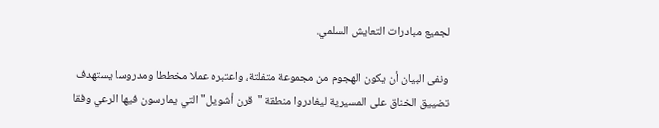لجميع مبادرات التعايش السلمي.

ونفى البيان أن يكون الهجوم من مجموعة متفلتة، واعتبره عملا مخططا ومدروسا يستهدف تضييق الخناق على المسيرية ليغادروا منطقة "قرن أشويل" التي يمارسون فيها الرعي وفقا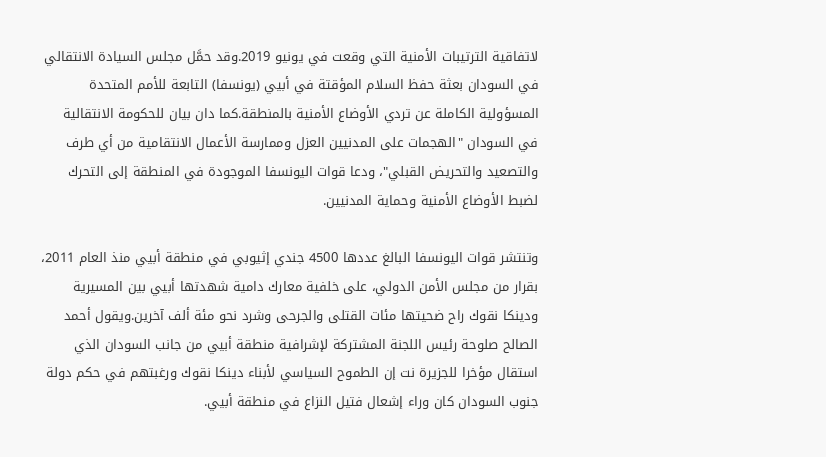لاتفاقية الترتيبات الأمنية التي وقعت في يونيو 2019.وقد حمَّل مجلس السيادة الانتقالي في السودان بعثة حفظ السلام المؤقتة في أبيي (يونسفا) التابعة للأمم المتحدة المسؤولية الكاملة عن تردي الأوضاع الأمنية بالمنطقة.كما دان بيان للحكومة الانتقالية في السودان "الهجمات على المدنيين العزل وممارسة الأعمال الانتقامية من أي طرف والتصعيد والتحريض القبلي"، ودعا قوات اليونسفا الموجودة في المنطقة إلى التحرك لضبط الأوضاع الأمنية وحماية المدنيين.

وتنتشر قوات اليونسفا البالغ عددها 4500 جندي إثيوبي في منطقة أبيي منذ العام 2011، بقرار من مجلس الأمن الدولي، على خلفية معارك دامية شهدتها أبيي بين المسيرية ودينكا نقوك راح ضحيتها مئات القتلى والجرحى وشرد نحو مئة ألف آخرين.ويقول أحمد الصالح صلوحة رئيس اللجنة المشتركة لإشرافية منطقة أبيي من جانب السودان الذي استقال مؤخرا للجزيرة نت إن الطموح السياسي لأبناء دينكا نقوك ورغبتهم في حكم دولة جنوب السودان كان وراء إشعال فتيل النزاع في منطقة أبيي.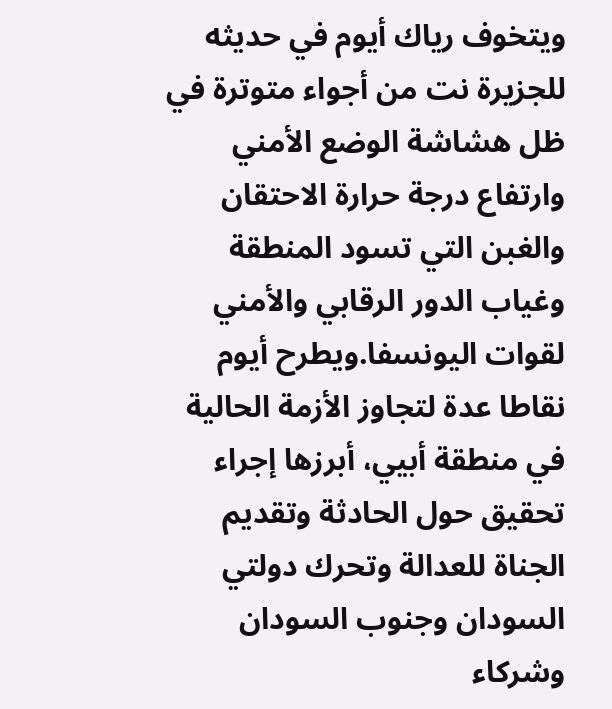ويتخوف رياك أيوم في حديثه للجزيرة نت من أجواء متوترة في ظل هشاشة الوضع الأمني وارتفاع درجة حرارة الاحتقان والغبن التي تسود المنطقة وغياب الدور الرقابي والأمني لقوات اليونسفا.ويطرح أيوم نقاطا عدة لتجاوز الأزمة الحالية في منطقة أبيي، أبرزها إجراء تحقيق حول الحادثة وتقديم الجناة للعدالة وتحرك دولتي السودان وجنوب السودان وشركاء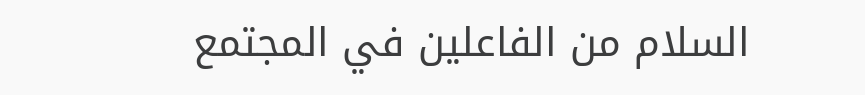السلام من الفاعلين في المجتمع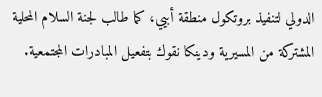الدولي لتنفيذ بروتكول منطقة أبيي، كما طالب لجنة السلام المحلية المشتركة من المسيرية ودينكا نقوك بتفعيل المبادرات المجتمعية.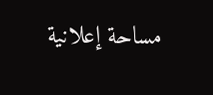مساحة إعلانية